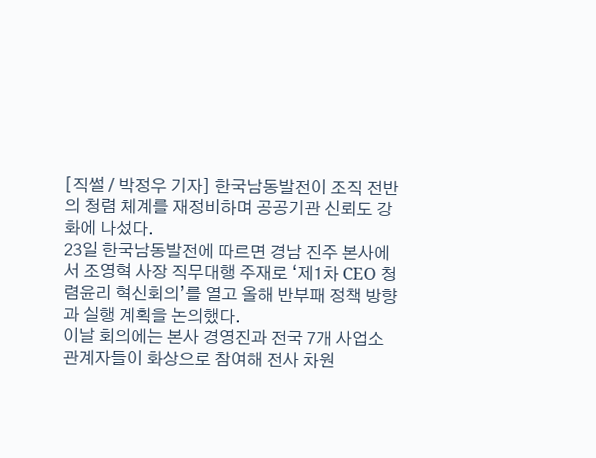[직썰 / 박정우 기자] 한국남동발전이 조직 전반의 청렴 체계를 재정비하며 공공기관 신뢰도 강화에 나섰다.
23일 한국남동발전에 따르면 경남 진주 본사에서 조영혁 사장 직무대행 주재로 ‘제1차 CEO 청렴윤리 혁신회의’를 열고 올해 반부패 정책 방향과 실행 계획을 논의했다.
이날 회의에는 본사 경영진과 전국 7개 사업소 관계자들이 화상으로 참여해 전사 차원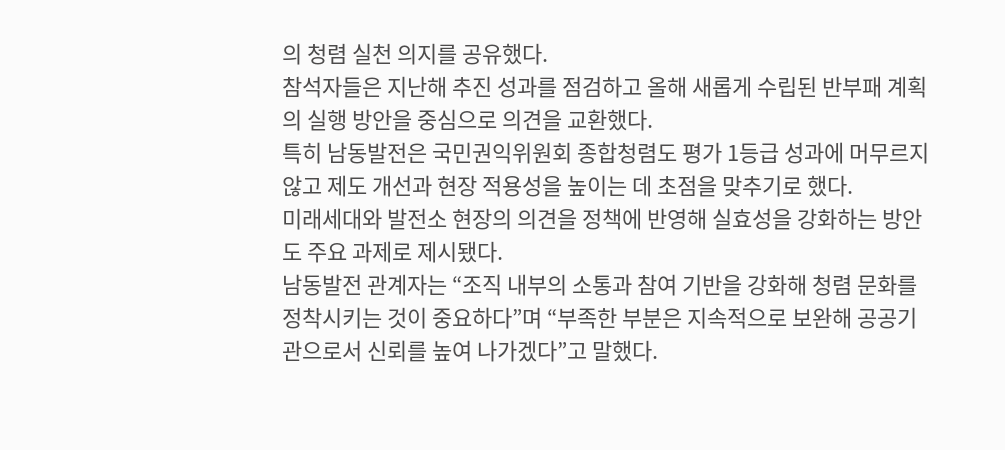의 청렴 실천 의지를 공유했다.
참석자들은 지난해 추진 성과를 점검하고 올해 새롭게 수립된 반부패 계획의 실행 방안을 중심으로 의견을 교환했다.
특히 남동발전은 국민권익위원회 종합청렴도 평가 1등급 성과에 머무르지 않고 제도 개선과 현장 적용성을 높이는 데 초점을 맞추기로 했다.
미래세대와 발전소 현장의 의견을 정책에 반영해 실효성을 강화하는 방안도 주요 과제로 제시됐다.
남동발전 관계자는 “조직 내부의 소통과 참여 기반을 강화해 청렴 문화를 정착시키는 것이 중요하다”며 “부족한 부분은 지속적으로 보완해 공공기관으로서 신뢰를 높여 나가겠다”고 말했다.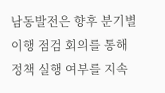남동발전은 향후 분기별 이행 점검 회의를 통해 정책 실행 여부를 지속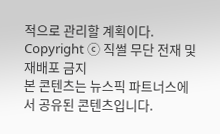적으로 관리할 계획이다.
Copyright ⓒ 직썰 무단 전재 및 재배포 금지
본 콘텐츠는 뉴스픽 파트너스에서 공유된 콘텐츠입니다.